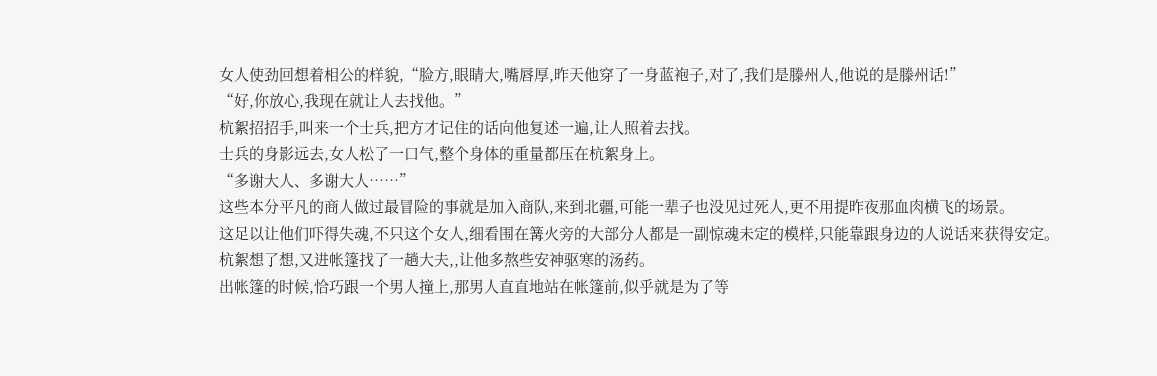女人使劲回想着相公的样貌,“脸方,眼睛大,嘴唇厚,昨天他穿了一身蓝袍子,对了,我们是滕州人,他说的是滕州话!”
“好,你放心,我现在就让人去找他。”
杭絮招招手,叫来一个士兵,把方才记住的话向他复述一遍,让人照着去找。
士兵的身影远去,女人松了一口气,整个身体的重量都压在杭絮身上。
“多谢大人、多谢大人……”
这些本分平凡的商人做过最冒险的事就是加入商队,来到北疆,可能一辈子也没见过死人,更不用提昨夜那血肉横飞的场景。
这足以让他们吓得失魂,不只这个女人,细看围在篝火旁的大部分人都是一副惊魂未定的模样,只能靠跟身边的人说话来获得安定。
杭絮想了想,又进帐篷找了一趟大夫,,让他多熬些安神驱寒的汤药。
出帐篷的时候,恰巧跟一个男人撞上,那男人直直地站在帐篷前,似乎就是为了等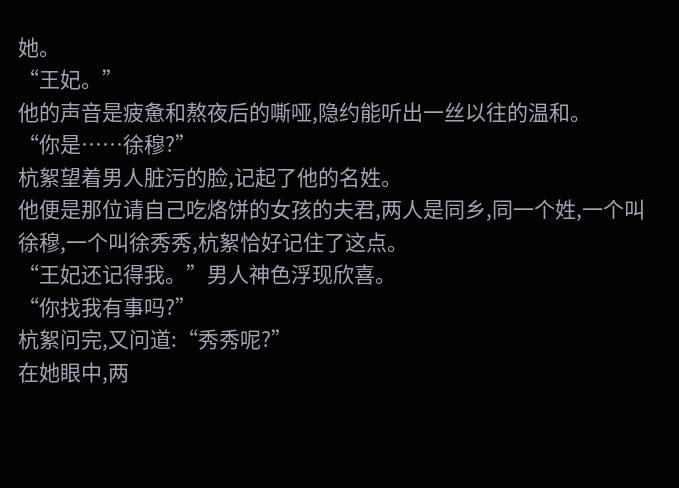她。
“王妃。”
他的声音是疲惫和熬夜后的嘶哑,隐约能听出一丝以往的温和。
“你是……徐穆?”
杭絮望着男人脏污的脸,记起了他的名姓。
他便是那位请自己吃烙饼的女孩的夫君,两人是同乡,同一个姓,一个叫徐穆,一个叫徐秀秀,杭絮恰好记住了这点。
“王妃还记得我。”男人神色浮现欣喜。
“你找我有事吗?”
杭絮问完,又问道:“秀秀呢?”
在她眼中,两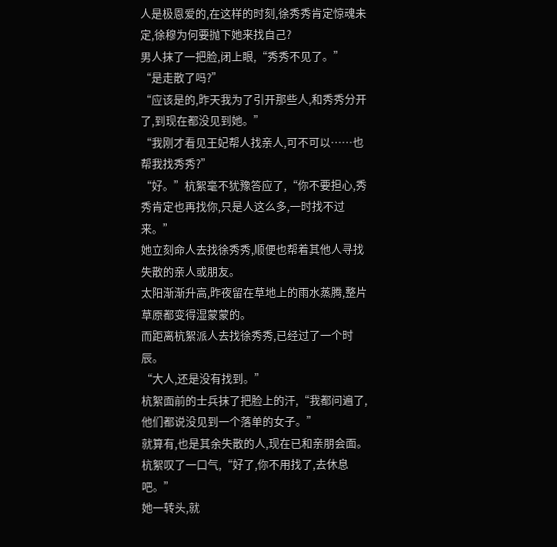人是极恩爱的,在这样的时刻,徐秀秀肯定惊魂未定,徐穆为何要抛下她来找自己?
男人抹了一把脸,闭上眼,“秀秀不见了。”
“是走散了吗?”
“应该是的,昨天我为了引开那些人,和秀秀分开了,到现在都没见到她。”
“我刚才看见王妃帮人找亲人,可不可以……也帮我找秀秀?”
“好。”杭絮毫不犹豫答应了,“你不要担心,秀秀肯定也再找你,只是人这么多,一时找不过来。”
她立刻命人去找徐秀秀,顺便也帮着其他人寻找失散的亲人或朋友。
太阳渐渐升高,昨夜留在草地上的雨水蒸腾,整片草原都变得湿蒙蒙的。
而距离杭絮派人去找徐秀秀,已经过了一个时辰。
“大人,还是没有找到。”
杭絮面前的士兵抹了把脸上的汗,“我都问遍了,他们都说没见到一个落单的女子。”
就算有,也是其余失散的人,现在已和亲朋会面。
杭絮叹了一口气,“好了,你不用找了,去休息吧。”
她一转头,就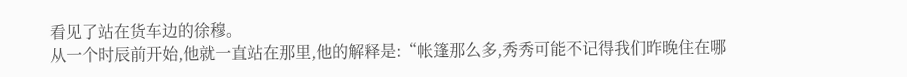看见了站在货车边的徐穆。
从一个时辰前开始,他就一直站在那里,他的解释是:“帐篷那么多,秀秀可能不记得我们昨晚住在哪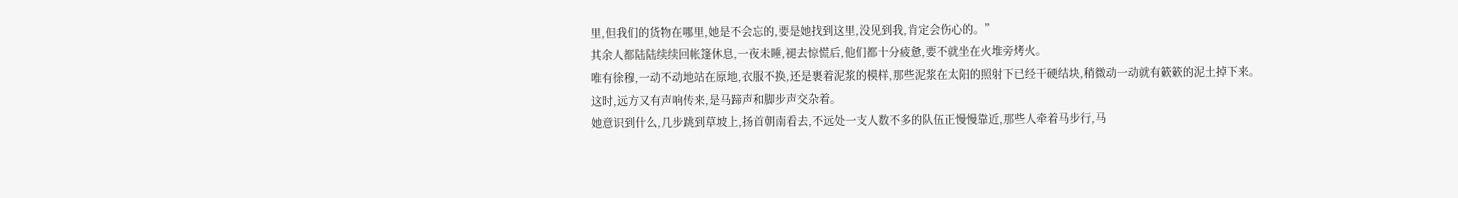里,但我们的货物在哪里,她是不会忘的,要是她找到这里,没见到我,肯定会伤心的。”
其余人都陆陆续续回帐篷休息,一夜未睡,褪去惊慌后,他们都十分疲惫,要不就坐在火堆旁烤火。
唯有徐穆,一动不动地站在原地,衣服不换,还是裹着泥浆的模样,那些泥浆在太阳的照射下已经干硬结块,稍微动一动就有簌簌的泥土掉下来。
这时,远方又有声响传来,是马蹄声和脚步声交杂着。
她意识到什么,几步跳到草坡上,扬首朝南看去,不远处一支人数不多的队伍正慢慢靠近,那些人牵着马步行,马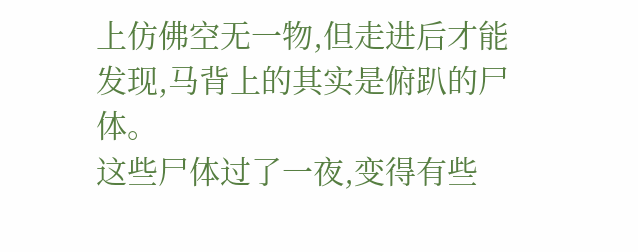上仿佛空无一物,但走进后才能发现,马背上的其实是俯趴的尸体。
这些尸体过了一夜,变得有些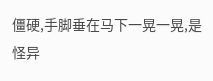僵硬,手脚垂在马下一晃一晃,是怪异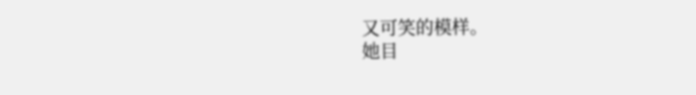又可笑的模样。
她目